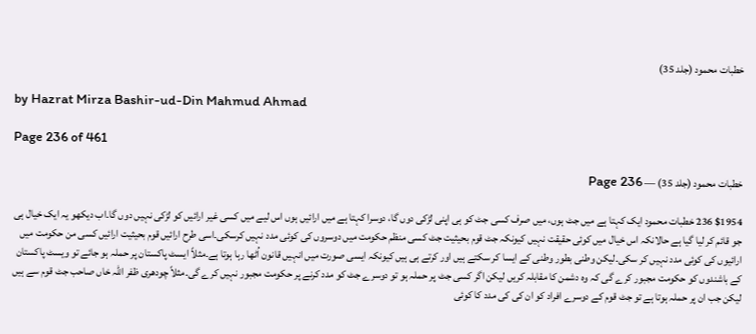خطبات محمود (جلد 35)

by Hazrat Mirza Bashir-ud-Din Mahmud Ahmad

Page 236 of 461

خطبات محمود (جلد 35) — Page 236

$1954 236 خطبات محمود ایک کہتا ہے میں جٹ ہوں، میں صرف کسی جٹ کو ہی اپنی لڑکی دوں گا، دوسرا کہتا ہے میں ارائیں ہوں اس لیے میں کسی غیر ارائیں کو لڑکی نہیں دوں گا۔اب دیکھو یہ ایک خیال ہی جو قائم کر لیا گیا ہے حالانکہ اس خیال میں کوئی حقیقت نہیں کیونکہ جٹ قوم بحیثیت جٹ کسی منظم حکومت میں دوسروں کی کوئی مدد نہیں کرسکی۔اسی طرح ارائیں قوم بحیثیت ارائیں کسی من حکومت میں ارائیوں کی کوئی مدد نہیں کر سکی۔لیکن وطنی بطور وطنی کے ایسا کر سکتے ہیں اور کرتے ہی ہیں کیونکہ ایسی صورت میں انہیں قانون اُٹھا رہا ہوتا ہے۔مثلاً ایسٹ پاکستان پر حملہ ہو جائے تو ویسٹ پاکستان کے باشندوں کو حکومت مجبور کرے گی کہ وہ دشمن کا مقابلہ کریں لیکن اگر کسی جٹ پر حملہ ہو تو دوسرے جٹ کو مدد کرنے پر حکومت مجبور نہیں کرے گی۔مثلاً چودھری ظفر اللہ خاں صاحب جٹ قوم سے ہیں لیکن جب ان پر حملہ ہوتا ہے تو جٹ قوم کے دوسرے افراد کو ان کی کی مدد کا کوئی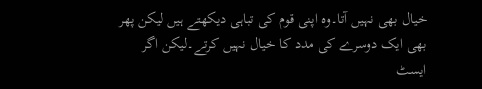خیال بھی نہیں آتا۔وہ اپنی قوم کی تباہی دیکھتے ہیں لیکن پھر بھی ایک دوسرے کی مدد کا خیال نہیں کرتے۔لیکن اگر ایسٹ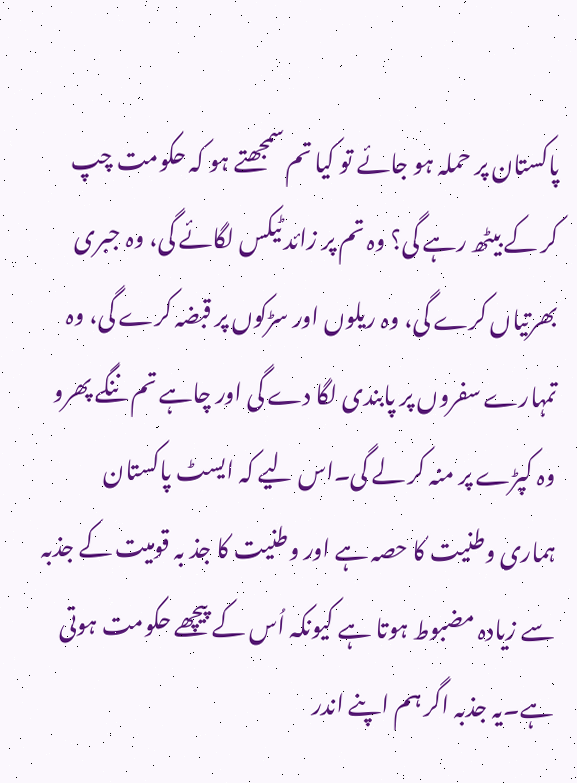پاکستان پر حملہ ہو جائے تو کیا تم سمجھتے ہو کہ حکومت چپ کر کے بیٹھ رہے گی؟ وہ تم پر زائد ٹیکس لگائے گی، وہ جبری بھرتیاں کرے گی، وہ ریلوں اور سڑکوں پر قبضہ کرے گی، وہ تمہارے سفروں پر پابندی لگا دے گی اور چاہے تم ننگے پھرو وہ کپڑے پر منہ کر لے گی۔اس لیے کہ ایسٹ پاکستان ہماری وطنیت کا حصہ ہے اور وطنیت کا جذ بہ قومیت کے جذبہ سے زیادہ مضبوط ہوتا ہے کیونکہ اُس کے پیچھے حکومت ہوتی ہے۔یہ جذبہ اگر ہم اپنے اندر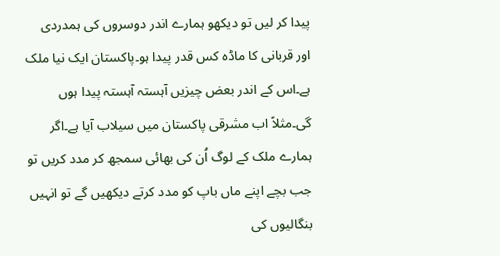پیدا کر لیں تو دیکھو ہمارے اندر دوسروں کی ہمدردی اور قربانی کا ماڈہ کس قدر پیدا ہو۔پاکستان ایک نیا ملک ہے۔اس کے اندر بعض چیزیں آہستہ آہستہ پیدا ہوں گی۔مثلاً اب مشرقی پاکستان میں سیلاب آیا ہے۔اگر ہمارے ملک کے لوگ اُن کی بھائی سمجھ کر مدد کریں تو جب بچے اپنے ماں باپ کو مدد کرتے دیکھیں گے تو انہیں بنگالیوں کی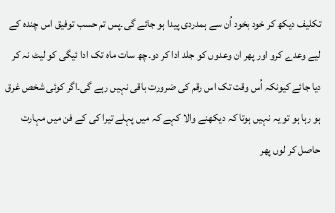تکلیف دیکھ کر خود بخود اُن سے ہمدردی پیدا ہو جائے گی۔پس تم حسب توفیق اس چندہ کے لیے وعدے کرو اور پھر ان وعدوں کو جلد ادا کر دو۔چھ سات ماہ تک ادا ئیگی کو لیٹ نہ کر دیا جائے کیونکہ اُس وقت تک اس رقم کی ضرورت باقی نہیں رہے گی۔اگر کوئی شخص غرق ہو رہا ہو تو یہ نہیں ہوتا کہ دیکھنے والا کہے کہ میں پہلے تیرا کی کے فن میں مہارت حاصل کر لوں پھر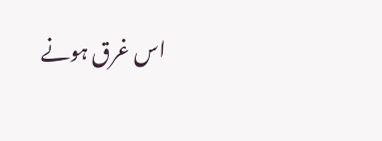اس غرق ہونے